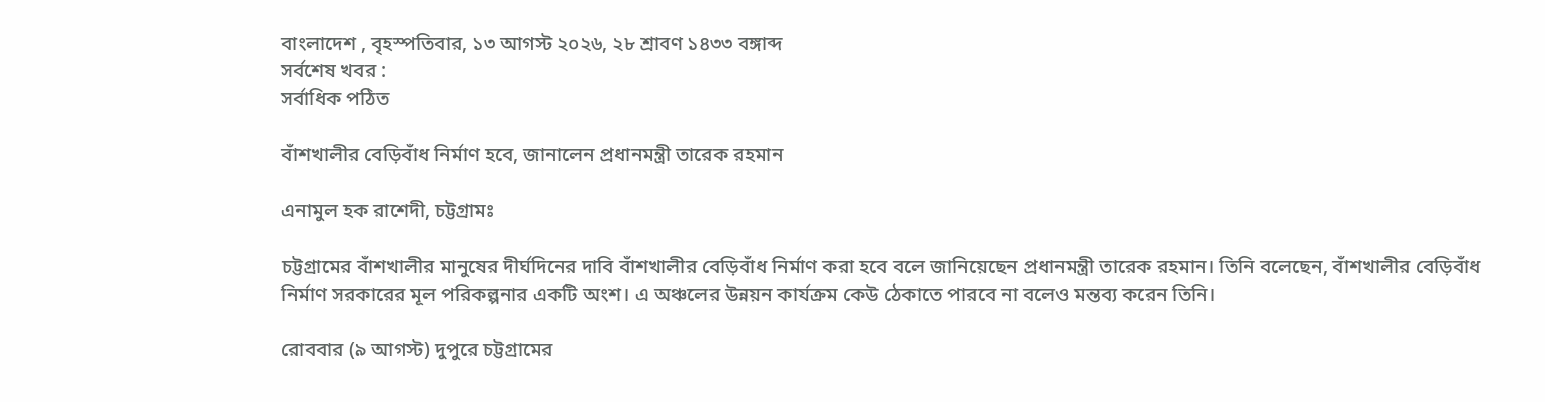বাংলাদেশ , বৃহস্পতিবার, ১৩ আগস্ট ২০২৬, ২৮ শ্রাবণ ১৪৩৩ বঙ্গাব্দ
সর্বশেষ খবর :
সর্বাধিক পঠিত

বাঁশখালীর বেড়িবাঁধ নির্মাণ হবে, জানালেন প্রধানমন্ত্রী তারেক রহমান

এনামুল হক রাশেদী, চট্টগ্রামঃ

চট্টগ্রামের বাঁশখালীর মানুষের দীর্ঘদিনের দাবি বাঁশখালীর বেড়িবাঁধ নির্মাণ করা হবে বলে জানিয়েছেন প্রধানমন্ত্রী তারেক রহমান। তিনি বলেছেন, বাঁশখালীর বেড়িবাঁধ নির্মাণ সরকারের মূল পরিকল্পনার একটি অংশ। এ অঞ্চলের উন্নয়ন কার্যক্রম কেউ ঠেকাতে পারবে না বলেও মন্তব্য করেন তিনি।

রোববার (৯ আগস্ট) দুপুরে চট্টগ্রামের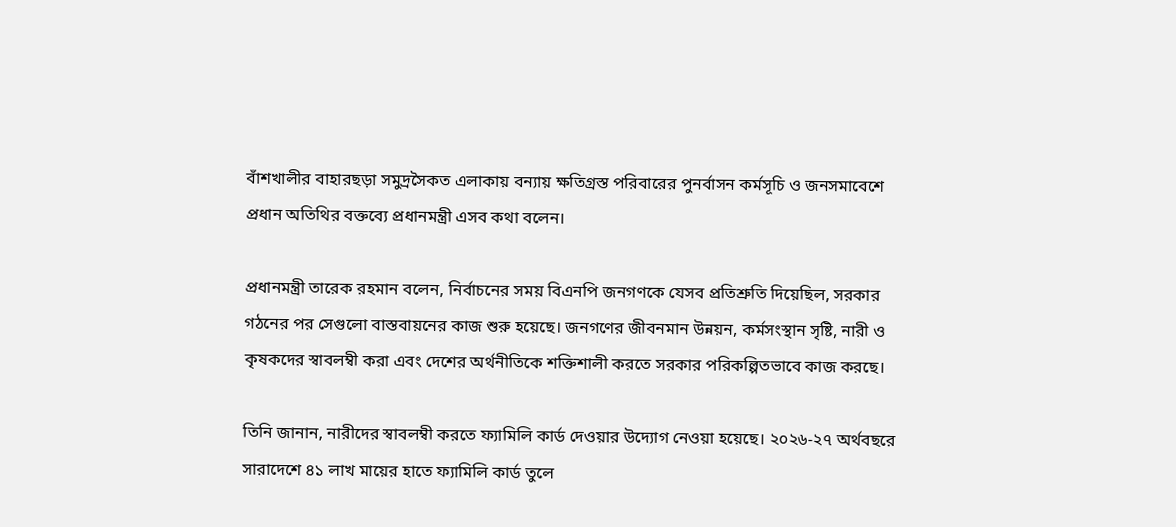বাঁশখালীর বাহারছড়া সমুদ্রসৈকত এলাকায় বন্যায় ক্ষতিগ্রস্ত পরিবারের পুনর্বাসন কর্মসূচি ও জনসমাবেশে প্রধান অতিথির বক্তব্যে প্রধানমন্ত্রী এসব কথা বলেন।

প্রধানমন্ত্রী তারেক রহমান বলেন, নির্বাচনের সময় বিএনপি জনগণকে যেসব প্রতিশ্রুতি দিয়েছিল, সরকার গঠনের পর সেগুলো বাস্তবায়নের কাজ শুরু হয়েছে। জনগণের জীবনমান উন্নয়ন, কর্মসংস্থান সৃষ্টি, নারী ও কৃষকদের স্বাবলম্বী করা এবং দেশের অর্থনীতিকে শক্তিশালী করতে সরকার পরিকল্পিতভাবে কাজ করছে।

তিনি জানান, নারীদের স্বাবলম্বী করতে ফ্যামিলি কার্ড দেওয়ার উদ্যোগ নেওয়া হয়েছে। ২০২৬-২৭ অর্থবছরে সারাদেশে ৪১ লাখ মায়ের হাতে ফ্যামিলি কার্ড তুলে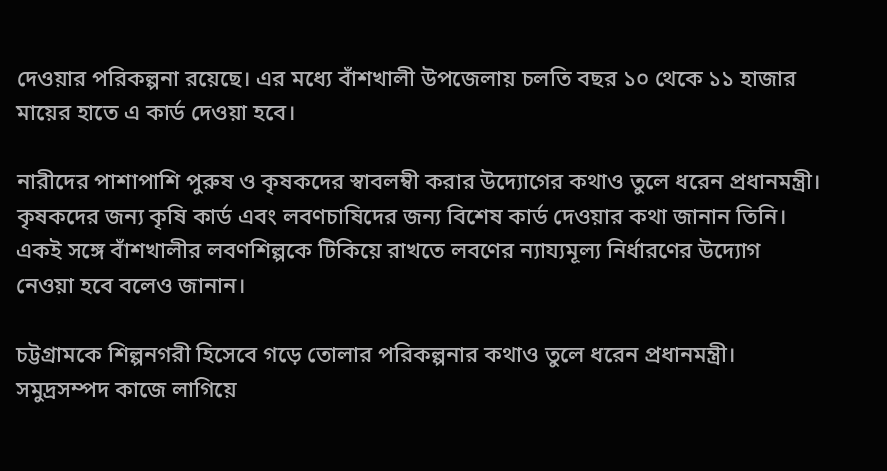দেওয়ার পরিকল্পনা রয়েছে। এর মধ্যে বাঁশখালী উপজেলায় চলতি বছর ১০ থেকে ১১ হাজার মায়ের হাতে এ কার্ড দেওয়া হবে।

নারীদের পাশাপাশি পুরুষ ও কৃষকদের স্বাবলম্বী করার উদ্যোগের কথাও তুলে ধরেন প্রধানমন্ত্রী। কৃষকদের জন্য কৃষি কার্ড এবং লবণচাষিদের জন্য বিশেষ কার্ড দেওয়ার কথা জানান তিনি। একই সঙ্গে বাঁশখালীর লবণশিল্পকে টিকিয়ে রাখতে লবণের ন্যায্যমূল্য নির্ধারণের উদ্যোগ নেওয়া হবে বলেও জানান।

চট্টগ্রামকে শিল্পনগরী হিসেবে গড়ে তোলার পরিকল্পনার কথাও তুলে ধরেন প্রধানমন্ত্রী। সমুদ্রসম্পদ কাজে লাগিয়ে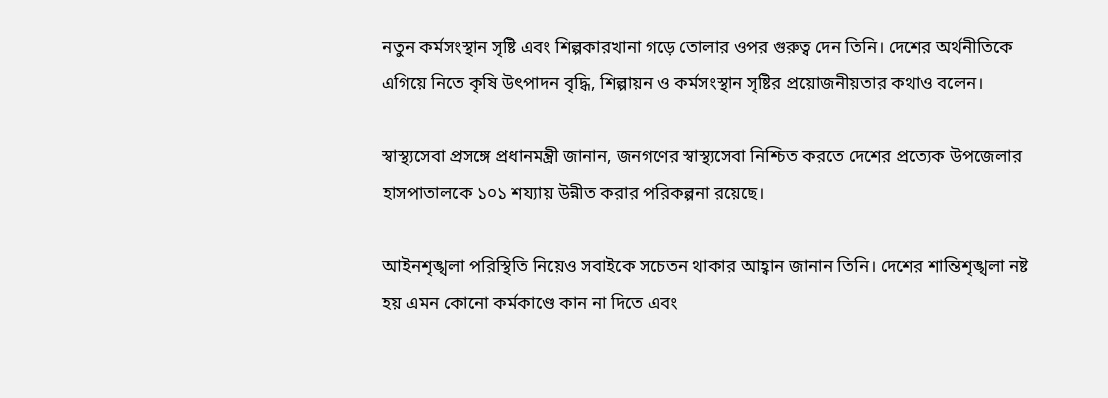নতুন কর্মসংস্থান সৃষ্টি এবং শিল্পকারখানা গড়ে তোলার ওপর গুরুত্ব দেন তিনি। দেশের অর্থনীতিকে এগিয়ে নিতে কৃষি উৎপাদন বৃদ্ধি, শিল্পায়ন ও কর্মসংস্থান সৃষ্টির প্রয়োজনীয়তার কথাও বলেন।

স্বাস্থ্যসেবা প্রসঙ্গে প্রধানমন্ত্রী জানান, জনগণের স্বাস্থ্যসেবা নিশ্চিত করতে দেশের প্রত্যেক উপজেলার হাসপাতালকে ১০১ শয্যায় উন্নীত করার পরিকল্পনা রয়েছে।

আইনশৃঙ্খলা পরিস্থিতি নিয়েও সবাইকে সচেতন থাকার আহ্বান জানান তিনি। দেশের শান্তিশৃঙ্খলা নষ্ট হয় এমন কোনো কর্মকাণ্ডে কান না দিতে এবং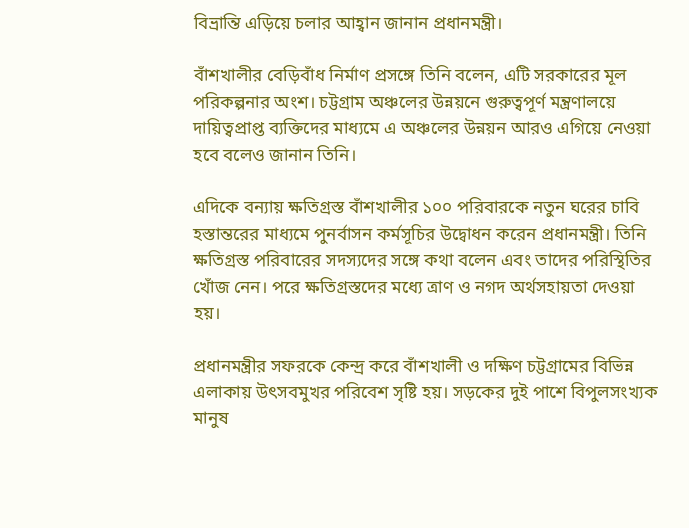বিভ্রান্তি এড়িয়ে চলার আহ্বান জানান প্রধানমন্ত্রী।

বাঁশখালীর বেড়িবাঁধ নির্মাণ প্রসঙ্গে তিনি বলেন, এটি সরকারের মূল পরিকল্পনার অংশ। চট্টগ্রাম অঞ্চলের উন্নয়নে গুরুত্বপূর্ণ মন্ত্রণালয়ে দায়িত্বপ্রাপ্ত ব্যক্তিদের মাধ্যমে এ অঞ্চলের উন্নয়ন আরও এগিয়ে নেওয়া হবে বলেও জানান তিনি।

এদিকে বন্যায় ক্ষতিগ্রস্ত বাঁশখালীর ১০০ পরিবারকে নতুন ঘরের চাবি হস্তান্তরের মাধ্যমে পুনর্বাসন কর্মসূচির উদ্বোধন করেন প্রধানমন্ত্রী। তিনি ক্ষতিগ্রস্ত পরিবারের সদস্যদের সঙ্গে কথা বলেন এবং তাদের পরিস্থিতির খোঁজ নেন। পরে ক্ষতিগ্রস্তদের মধ্যে ত্রাণ ও নগদ অর্থসহায়তা দেওয়া হয়।

প্রধানমন্ত্রীর সফরকে কেন্দ্র করে বাঁশখালী ও দক্ষিণ চট্টগ্রামের বিভিন্ন এলাকায় উৎসবমুখর পরিবেশ সৃষ্টি হয়। সড়কের দুই পাশে বিপুলসংখ্যক মানুষ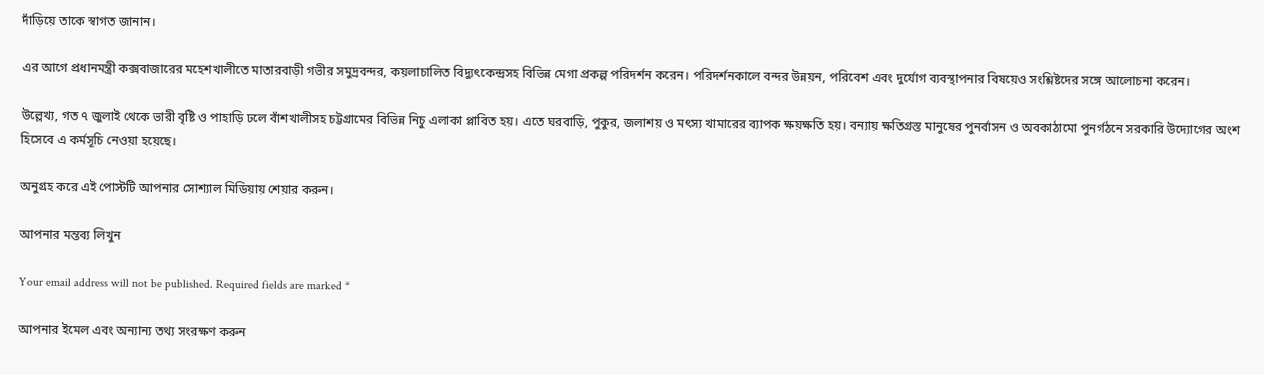দাঁড়িয়ে তাকে স্বাগত জানান।

এর আগে প্রধানমন্ত্রী কক্সবাজারের মহেশখালীতে মাতারবাড়ী গভীর সমুদ্রবন্দর, কয়লাচালিত বিদ্যুৎকেন্দ্রসহ বিভিন্ন মেগা প্রকল্প পরিদর্শন করেন। পরিদর্শনকালে বন্দর উন্নয়ন, পরিবেশ এবং দুর্যোগ ব্যবস্থাপনার বিষয়েও সংশ্লিষ্টদের সঙ্গে আলোচনা করেন।

উল্লেখ্য, গত ৭ জুলাই থেকে ভারী বৃষ্টি ও পাহাড়ি ঢলে বাঁশখালীসহ চট্টগ্রামের বিভিন্ন নিচু এলাকা প্লাবিত হয়। এতে ঘরবাড়ি, পুকুর, জলাশয় ও মৎস্য খামারের ব্যাপক ক্ষয়ক্ষতি হয়। বন্যায় ক্ষতিগ্রস্ত মানুষের পুনর্বাসন ও অবকাঠামো পুনর্গঠনে সরকারি উদ্যোগের অংশ হিসেবে এ কর্মসূচি নেওয়া হয়েছে।

অনুগ্রহ করে এই পোস্টটি আপনার সোশ্যাল মিডিয়ায় শেয়ার করুন।

আপনার মন্তব্য লিখুন

Your email address will not be published. Required fields are marked *

আপনার ইমেল এবং অন্যান্য তথ্য সংরক্ষণ করুন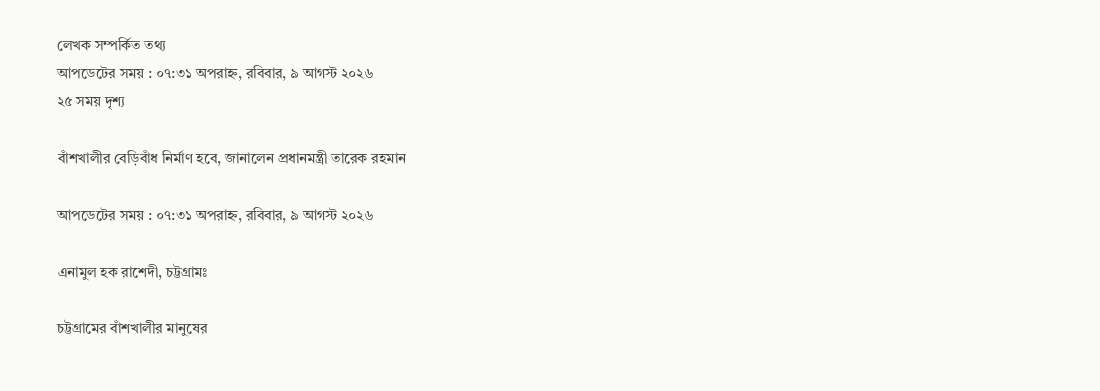লেখক সম্পর্কিত তথ্য
আপডেটের সময় : ০৭:৩১ অপরাহ্ন, রবিবার, ৯ আগস্ট ২০২৬
২৫ সময় দৃশ্য

বাঁশখালীর বেড়িবাঁধ নির্মাণ হবে, জানালেন প্রধানমন্ত্রী তারেক রহমান

আপডেটের সময় : ০৭:৩১ অপরাহ্ন, রবিবার, ৯ আগস্ট ২০২৬

এনামুল হক রাশেদী, চট্টগ্রামঃ

চট্টগ্রামের বাঁশখালীর মানুষের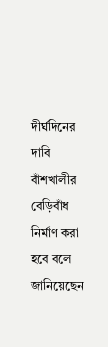দীর্ঘদিনের দাবি বাঁশখালীর বেড়িবাঁধ নির্মাণ করা হবে বলে জানিয়েছেন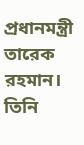প্রধানমন্ত্রী তারেক রহমান। তিনি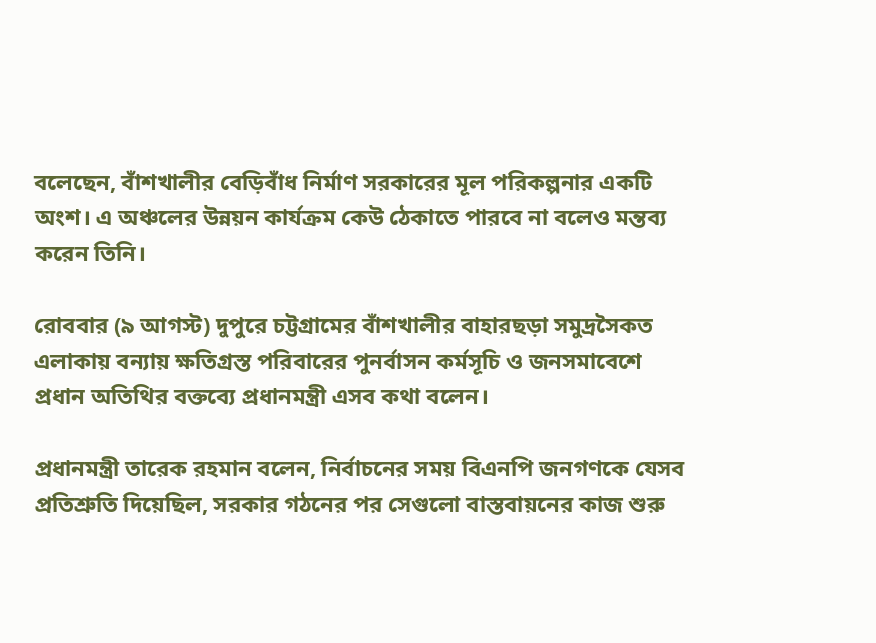বলেছেন, বাঁশখালীর বেড়িবাঁধ নির্মাণ সরকারের মূল পরিকল্পনার একটি অংশ। এ অঞ্চলের উন্নয়ন কার্যক্রম কেউ ঠেকাতে পারবে না বলেও মন্তব্য করেন তিনি।

রোববার (৯ আগস্ট) দুপুরে চট্টগ্রামের বাঁশখালীর বাহারছড়া সমুদ্রসৈকত এলাকায় বন্যায় ক্ষতিগ্রস্ত পরিবারের পুনর্বাসন কর্মসূচি ও জনসমাবেশে প্রধান অতিথির বক্তব্যে প্রধানমন্ত্রী এসব কথা বলেন।

প্রধানমন্ত্রী তারেক রহমান বলেন, নির্বাচনের সময় বিএনপি জনগণকে যেসব প্রতিশ্রুতি দিয়েছিল, সরকার গঠনের পর সেগুলো বাস্তবায়নের কাজ শুরু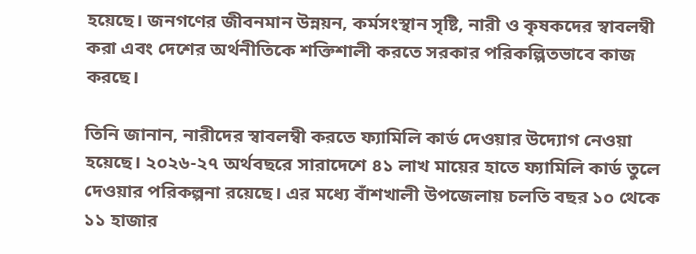হয়েছে। জনগণের জীবনমান উন্নয়ন, কর্মসংস্থান সৃষ্টি, নারী ও কৃষকদের স্বাবলম্বী করা এবং দেশের অর্থনীতিকে শক্তিশালী করতে সরকার পরিকল্পিতভাবে কাজ করছে।

তিনি জানান, নারীদের স্বাবলম্বী করতে ফ্যামিলি কার্ড দেওয়ার উদ্যোগ নেওয়া হয়েছে। ২০২৬-২৭ অর্থবছরে সারাদেশে ৪১ লাখ মায়ের হাতে ফ্যামিলি কার্ড তুলে দেওয়ার পরিকল্পনা রয়েছে। এর মধ্যে বাঁশখালী উপজেলায় চলতি বছর ১০ থেকে ১১ হাজার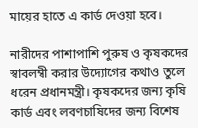মায়ের হাতে এ কার্ড দেওয়া হবে।

নারীদের পাশাপাশি পুরুষ ও কৃষকদের স্বাবলম্বী করার উদ্যোগের কথাও তুলে ধরেন প্রধানমন্ত্রী। কৃষকদের জন্য কৃষি কার্ড এবং লবণচাষিদের জন্য বিশেষ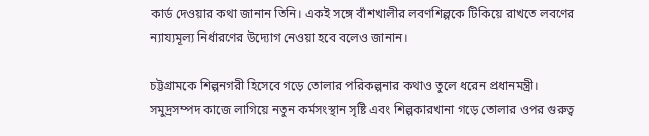কার্ড দেওয়ার কথা জানান তিনি। একই সঙ্গে বাঁশখালীর লবণশিল্পকে টিকিয়ে রাখতে লবণের ন্যায্যমূল্য নির্ধারণের উদ্যোগ নেওয়া হবে বলেও জানান।

চট্টগ্রামকে শিল্পনগরী হিসেবে গড়ে তোলার পরিকল্পনার কথাও তুলে ধরেন প্রধানমন্ত্রী। সমুদ্রসম্পদ কাজে লাগিয়ে নতুন কর্মসংস্থান সৃষ্টি এবং শিল্পকারখানা গড়ে তোলার ওপর গুরুত্ব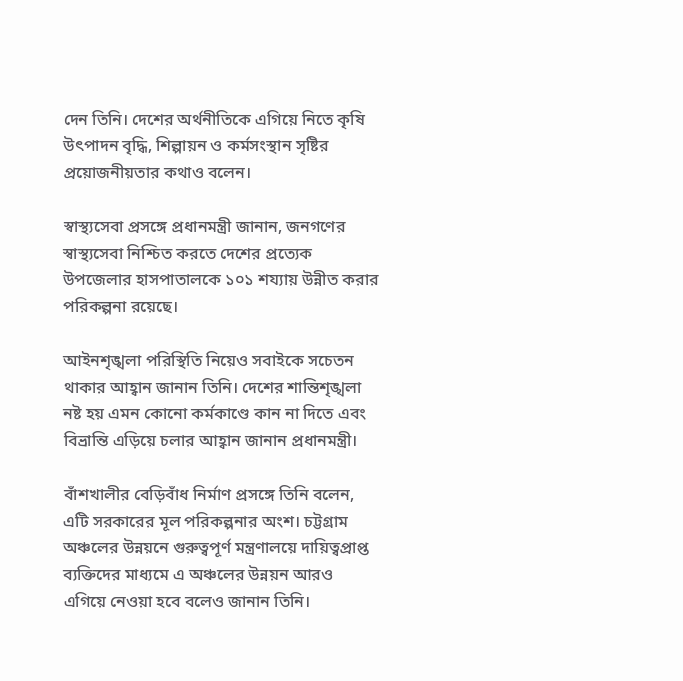দেন তিনি। দেশের অর্থনীতিকে এগিয়ে নিতে কৃষি উৎপাদন বৃদ্ধি, শিল্পায়ন ও কর্মসংস্থান সৃষ্টির প্রয়োজনীয়তার কথাও বলেন।

স্বাস্থ্যসেবা প্রসঙ্গে প্রধানমন্ত্রী জানান, জনগণের স্বাস্থ্যসেবা নিশ্চিত করতে দেশের প্রত্যেক উপজেলার হাসপাতালকে ১০১ শয্যায় উন্নীত করার পরিকল্পনা রয়েছে।

আইনশৃঙ্খলা পরিস্থিতি নিয়েও সবাইকে সচেতন থাকার আহ্বান জানান তিনি। দেশের শান্তিশৃঙ্খলা নষ্ট হয় এমন কোনো কর্মকাণ্ডে কান না দিতে এবং বিভ্রান্তি এড়িয়ে চলার আহ্বান জানান প্রধানমন্ত্রী।

বাঁশখালীর বেড়িবাঁধ নির্মাণ প্রসঙ্গে তিনি বলেন, এটি সরকারের মূল পরিকল্পনার অংশ। চট্টগ্রাম অঞ্চলের উন্নয়নে গুরুত্বপূর্ণ মন্ত্রণালয়ে দায়িত্বপ্রাপ্ত ব্যক্তিদের মাধ্যমে এ অঞ্চলের উন্নয়ন আরও এগিয়ে নেওয়া হবে বলেও জানান তিনি।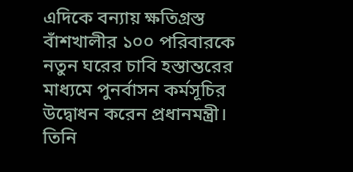এদিকে বন্যায় ক্ষতিগ্রস্ত বাঁশখালীর ১০০ পরিবারকে নতুন ঘরের চাবি হস্তান্তরের মাধ্যমে পুনর্বাসন কর্মসূচির উদ্বোধন করেন প্রধানমন্ত্রী। তিনি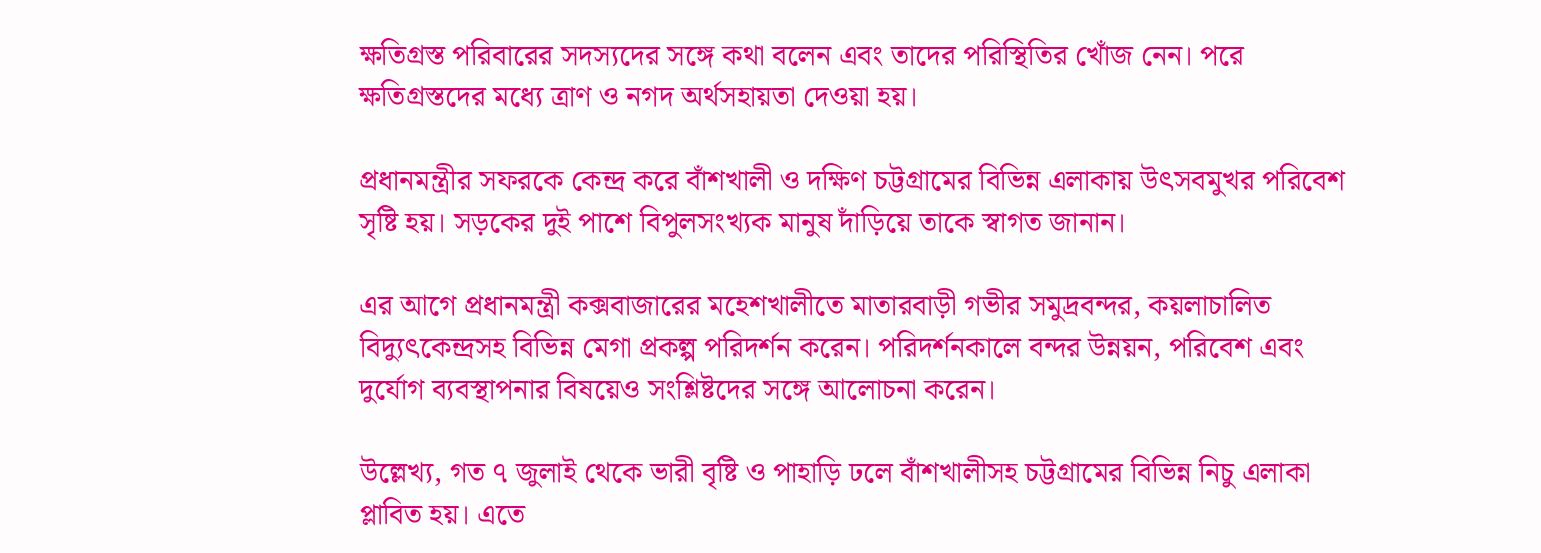ক্ষতিগ্রস্ত পরিবারের সদস্যদের সঙ্গে কথা বলেন এবং তাদের পরিস্থিতির খোঁজ নেন। পরে ক্ষতিগ্রস্তদের মধ্যে ত্রাণ ও নগদ অর্থসহায়তা দেওয়া হয়।

প্রধানমন্ত্রীর সফরকে কেন্দ্র করে বাঁশখালী ও দক্ষিণ চট্টগ্রামের বিভিন্ন এলাকায় উৎসবমুখর পরিবেশ সৃষ্টি হয়। সড়কের দুই পাশে বিপুলসংখ্যক মানুষ দাঁড়িয়ে তাকে স্বাগত জানান।

এর আগে প্রধানমন্ত্রী কক্সবাজারের মহেশখালীতে মাতারবাড়ী গভীর সমুদ্রবন্দর, কয়লাচালিত বিদ্যুৎকেন্দ্রসহ বিভিন্ন মেগা প্রকল্প পরিদর্শন করেন। পরিদর্শনকালে বন্দর উন্নয়ন, পরিবেশ এবং দুর্যোগ ব্যবস্থাপনার বিষয়েও সংশ্লিষ্টদের সঙ্গে আলোচনা করেন।

উল্লেখ্য, গত ৭ জুলাই থেকে ভারী বৃষ্টি ও পাহাড়ি ঢলে বাঁশখালীসহ চট্টগ্রামের বিভিন্ন নিচু এলাকা প্লাবিত হয়। এতে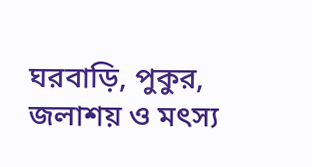ঘরবাড়ি, পুকুর, জলাশয় ও মৎস্য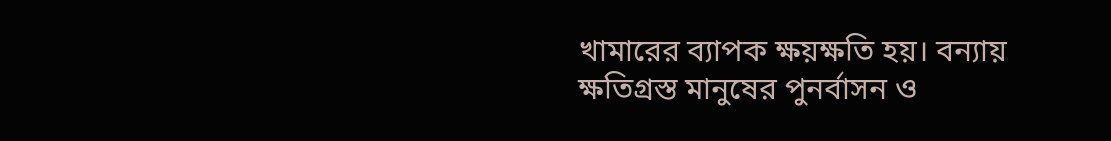খামারের ব্যাপক ক্ষয়ক্ষতি হয়। বন্যায় ক্ষতিগ্রস্ত মানুষের পুনর্বাসন ও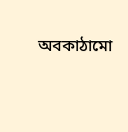অবকাঠামো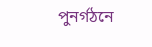পুনর্গঠনে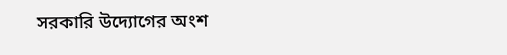সরকারি উদ্যোগের অংশ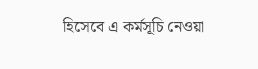হিসেবে এ কর্মসূচি নেওয়া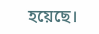হয়েছে।